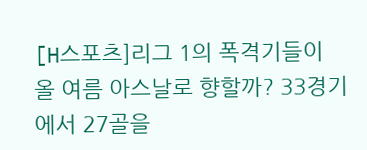[H스포츠]리그 1의 폭격기들이 올 여름 아스날로 향할까? 33경기에서 27골을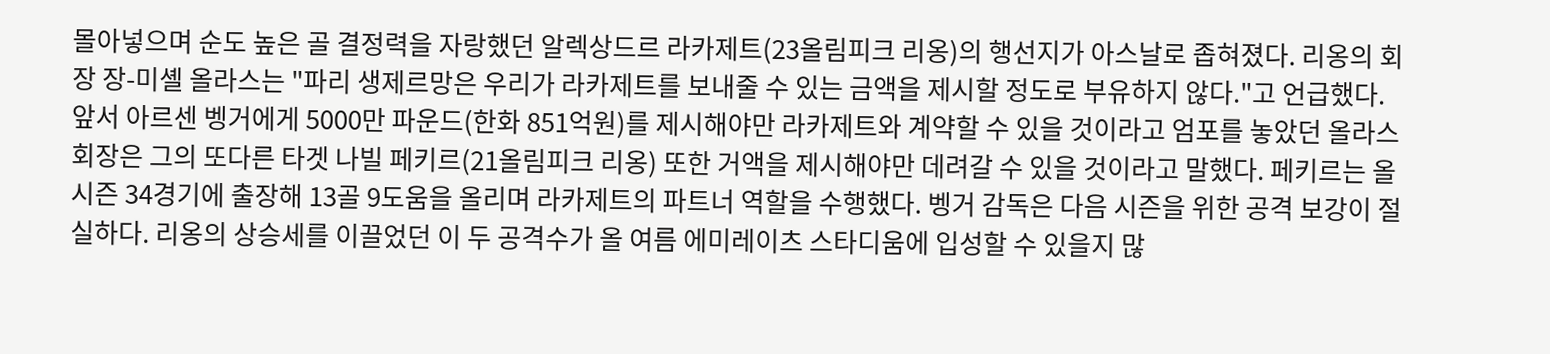몰아넣으며 순도 높은 골 결정력을 자랑했던 알렉상드르 라카제트(23올림피크 리옹)의 행선지가 아스날로 좁혀졌다. 리옹의 회장 장-미셸 올라스는 "파리 생제르망은 우리가 라카제트를 보내줄 수 있는 금액을 제시할 정도로 부유하지 않다."고 언급했다. 앞서 아르센 벵거에게 5000만 파운드(한화 851억원)를 제시해야만 라카제트와 계약할 수 있을 것이라고 엄포를 놓았던 올라스 회장은 그의 또다른 타겟 나빌 페키르(21올림피크 리옹) 또한 거액을 제시해야만 데려갈 수 있을 것이라고 말했다. 페키르는 올 시즌 34경기에 출장해 13골 9도움을 올리며 라카제트의 파트너 역할을 수행했다. 벵거 감독은 다음 시즌을 위한 공격 보강이 절실하다. 리옹의 상승세를 이끌었던 이 두 공격수가 올 여름 에미레이츠 스타디움에 입성할 수 있을지 많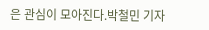은 관심이 모아진다.박철민 기자